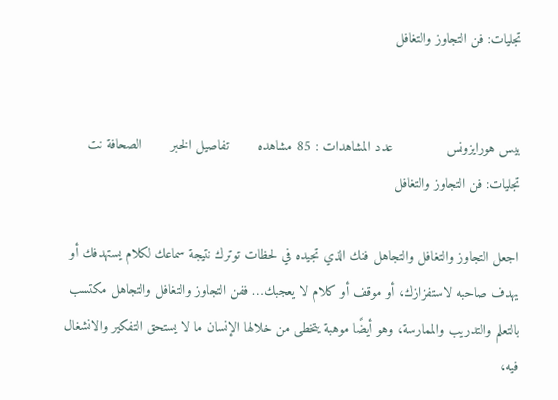تجليات: فن التجاوز والتغافل


بيس هورايزونس             عدد المشاهدات : 85 مشاهده       تفاصيل الخبر       الصحافة نت
تجليات: فن التجاوز والتغافل

اجعل التجاوز والتغافل والتجاهل فنك الذي تجيده في لحظات توترك نتيجة سماعك لكلام يستهدفك أو يهدف صاحبه لاستفزازك، أو موقف أو كلام لا يعجبك… ففن التجاوز والتغافل والتجاهل مكتسب بالتعلم والتدريب والممارسة، وهو أيضًا موهبة يتخطى من خلالها الإنسان ما لا يستحق التفكير والانشغال فيه،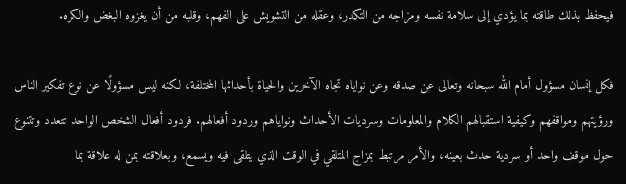فيحفظ بذلك طاقته بما يؤدي إلى سلامة نفسه ومزاجه من التكدر، وعقله من التشويش على الفهم، وقلبه من أن يغزوه البغض والكره.

فكل إنسان مسؤول أمام الله سبحانه وتعالى عن صدقه وعن نواياه تجاه الآخرين والحياة بأحداثها المختلفة، لكنه ليس مسؤولًا عن نوع تفكير الناس ورؤيتهم ومواقفهم وكيفية استقبالهم الكلام والمعلومات وسرديات الأحداث ونواياهم وردود أفعالهم. فردود أفعال الشخص الواحد تتعدد وتتنوع حول موقف واحد أو سردية حدث بعينه، والأمر مرتبط بمزاج المتلقي في الوقت الذي يتلقى فيه ويسمع، وبعلاقته بمن له علاقة بما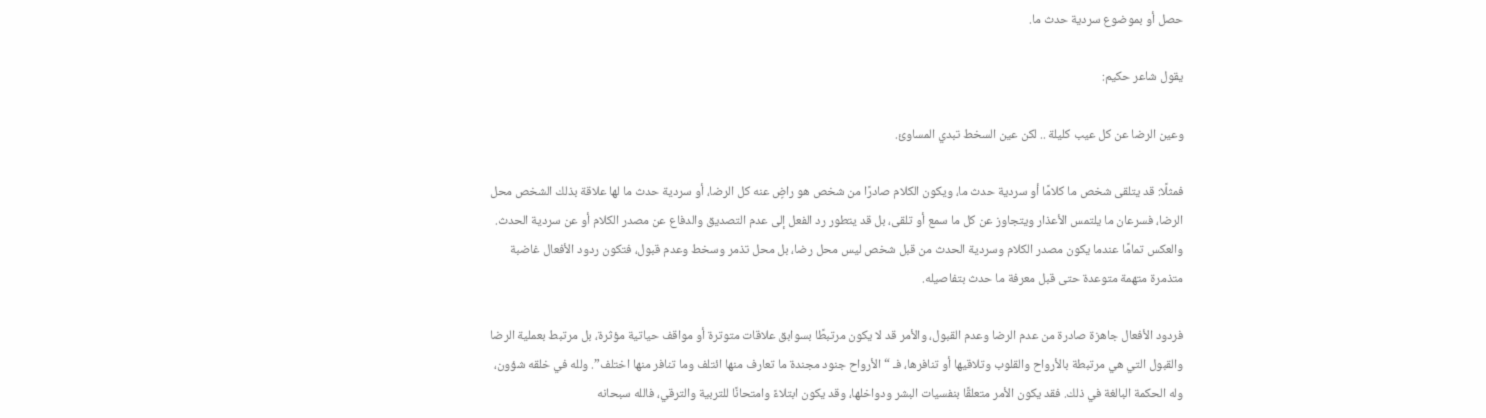حصل أو بموضوع سردية حدث ما.

يقول شاعر حكيم:

وعين الرضا عن كل عيب كليلة .. لكن عين السخط تبدي المساوئ.

فمثلًا: قد يتلقى شخص ما كلامًا أو سردية حدث ما، ويكون الكلام صادرًا من شخص هو راضٍ عنه كل الرضا، أو سردية حدث ما لها علاقة بذلك الشخص محل الرضا، فسرعان ما يلتمس الأعذار ويتجاوز عن كل ما سمع أو تلقى، بل قد يتطور رد الفعل إلى عدم التصديق والدفاع عن مصدر الكلام أو عن سردية الحدث. والعكس تمامًا عندما يكون مصدر الكلام وسردية الحدث من قبل شخص ليس محل رضا، بل محل تذمر وسخط وعدم قبول، فتكون ردود الأفعال غاضبة متذمرة متهمة متوعدة حتى قبل معرفة ما حدث بتفاصيله.

فردود الأفعال جاهزة صادرة من عدم الرضا وعدم القبول، والأمر قد لا يكون مرتبطًا بسوابق علاقات متوترة أو مواقف حياتية مؤثرة، بل مرتبط بعملية الرضا والقبول التي هي مرتبطة بالأرواح والقلوب وتلاقيها أو تنافرها، فـ “الأرواح جنود مجندة ما تعارف منها ائتلف وما تنافر منها اختلف”. ولله في خلقه شؤون، وله الحكمة البالغة في ذلك. فقد يكون الأمر متعلقًا بنفسيات البشر ودواخلها، وقد يكون ابتلاءً وامتحانًا للتربية والترقي، فالله سبحانه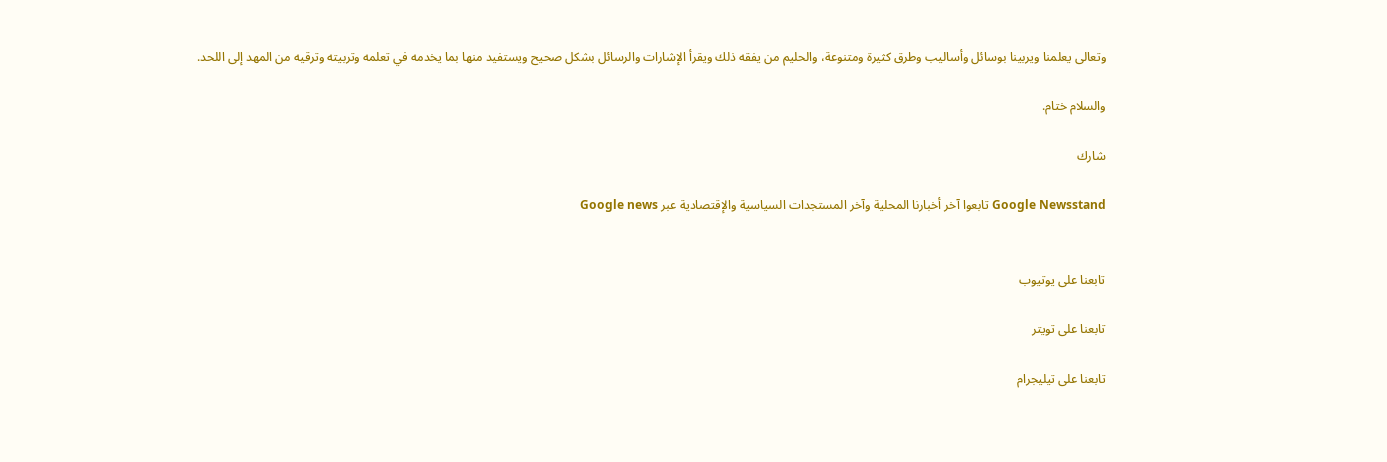وتعالى يعلمنا ويربينا بوسائل وأساليب وطرق كثيرة ومتنوعة، والحليم من يفقه ذلك ويقرأ الإشارات والرسائل بشكل صحيح ويستفيد منها بما يخدمه في تعلمه وتربيته وترقيه من المهد إلى اللحد.

والسلام ختام.

شارك

Google Newsstand تابعوا آخر أخبارنا المحلية وآخر المستجدات السياسية والإقتصادية عبر Google news


تابعنا على يوتيوب

تابعنا على تويتر

تابعنا على تيليجرام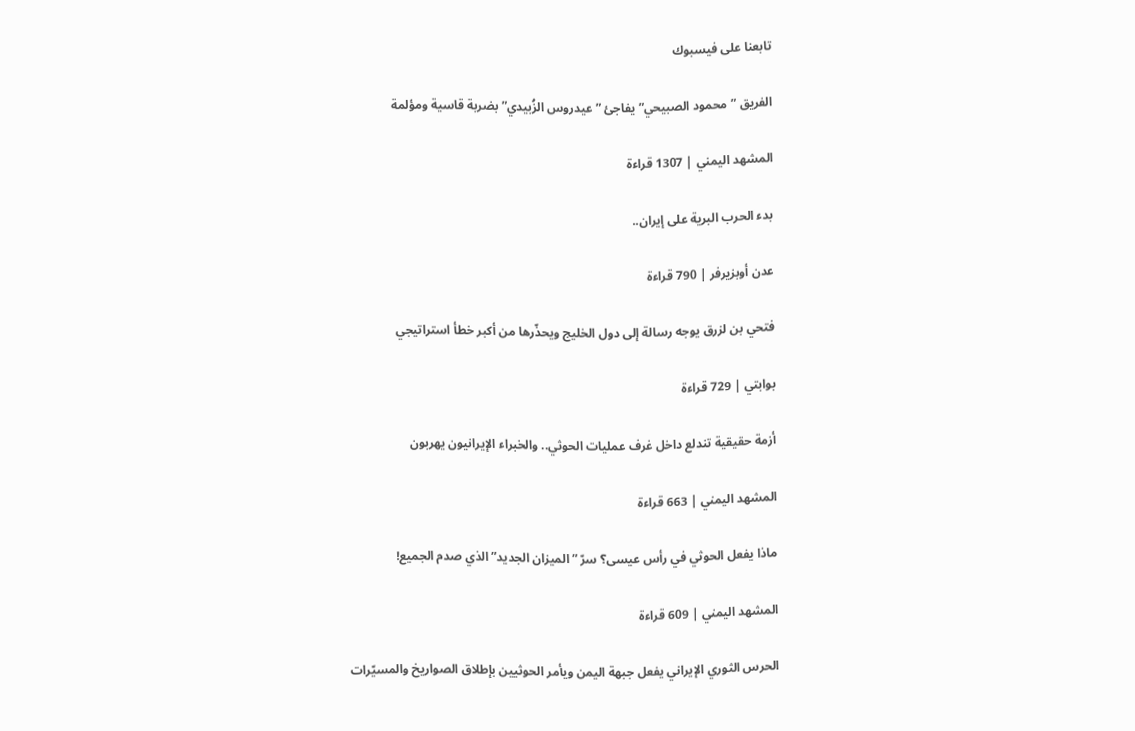تابعنا على فيسبوك

الفريق ”محمود الصبيحي” يفاجئ ”عيدروس الزُبيدي” بضربة قاسية ومؤلمة

المشهد اليمني | 1307 قراءة

بدء الحرب البرية على إيران..

عدن أوبزيرفر | 790 قراءة

فتحي بن لزرق يوجه رسالة إلى دول الخليج ويحذّرها من أكبر خطأ استراتيجي

بوابتي | 729 قراءة

أزمة حقيقية تندلع داخل غرف عمليات الحوثي.. والخبراء الإيرانيون يهربون

المشهد اليمني | 663 قراءة

ماذا يفعل الحوثي في رأس عيسى؟ سرّ ”الميزان الجديد” الذي صدم الجميع!

المشهد اليمني | 609 قراءة

الحرس الثوري الإيراني يفعل جبهة اليمن ويأمر الحوثيين بإطلاق الصواريخ والمسيّرات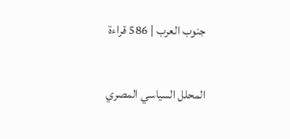جنوب العرب | 586 قراءة

المحلل السياسي المصري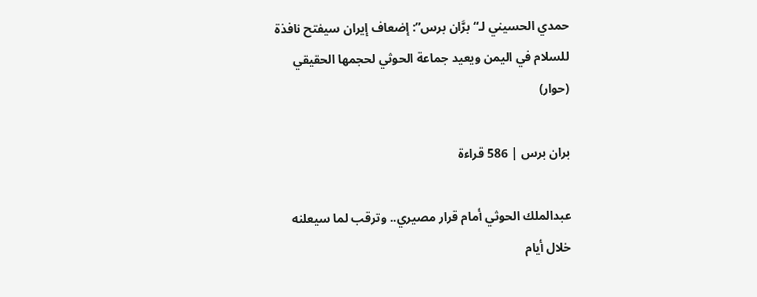حمدي الحسيني لـ“برَّان برس”: إضعاف إيران سيفتح نافذة للسلام في اليمن ويعيد جماعة الحوثي لحجمها الحقيقي (حوار)

بران برس | 586 قراءة

عبدالملك الحوثي أمام قرار مصيري.. وترقب لما سيعلنه خلال أيام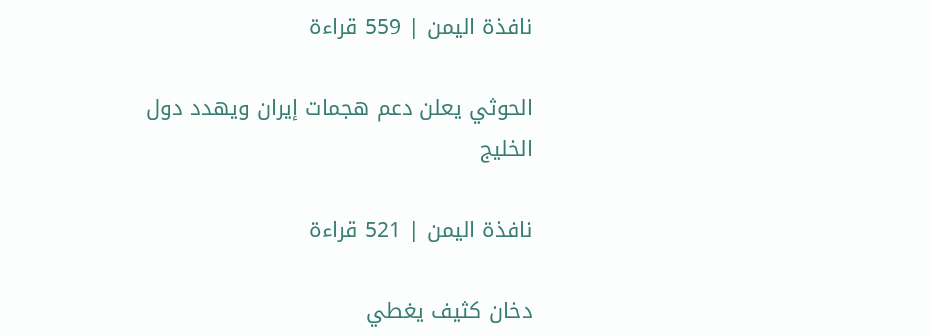نافذة اليمن | 559 قراءة

الحوثي يعلن دعم هجمات إيران ويهدد دول الخليج

نافذة اليمن | 521 قراءة

دخان كثيف يغطي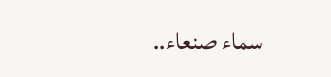سماء صنعاء..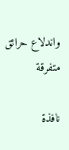واندلاع حرائق متفرقة

نافذة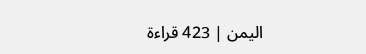اليمن | 423 قراءة